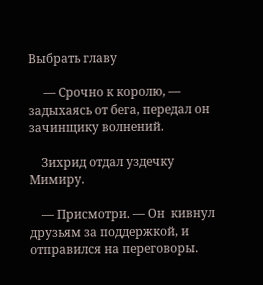Выбрать главу

     — Срочно к королю, — задыхаясь от бега, передал он зачинщику волнений.

    Зихрид отдал уздечку Мимиру.

    — Присмотри. — Он  кивнул друзьям за поддержкой, и отправился на переговоры.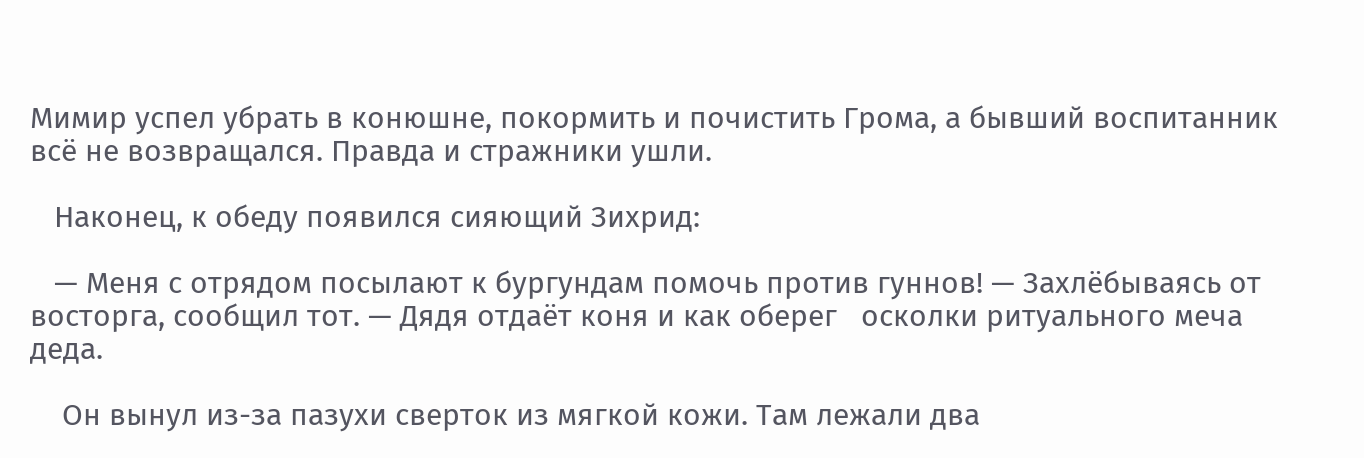Мимир успел убрать в конюшне, покормить и почистить Грома, а бывший воспитанник всё не возвращался. Правда и стражники ушли.

   Наконец, к обеду появился сияющий Зихрид:

   — Меня с отрядом посылают к бургундам помочь против гуннов! — Захлёбываясь от восторга, сообщил тот. — Дядя отдаёт коня и как оберег   осколки ритуального меча деда.

    Он вынул из-за пазухи сверток из мягкой кожи. Там лежали два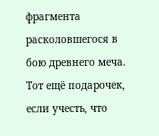фрагмента расколовшегося в бою древнего меча. Тот ещё подарочек, если учесть, что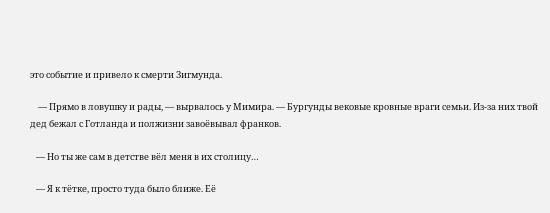это событие и привело к смерти Зигмунда.

    — Прямо в ловушку и рады, — вырвалось у Мимира. — Бургунды вековые кровные враги семьи. Из-за них твой дед бежал с Готланда и полжизни завоёвывал франков.

   — Но ты же сам в детстве вёл меня в их столицу…

   — Я к тётке, просто туда было ближе. Её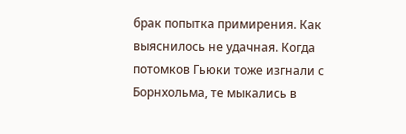брак попытка примирения. Как выяснилось не удачная. Когда потомков Гьюки тоже изгнали с Борнхольма, те мыкались в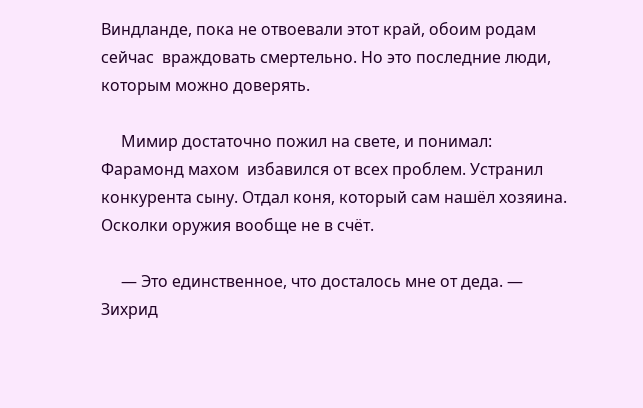Виндланде, пока не отвоевали этот край, обоим родам сейчас  враждовать смертельно. Но это последние люди, которым можно доверять.

     Мимир достаточно пожил на свете, и понимал: Фарамонд махом  избавился от всех проблем. Устранил конкурента сыну. Отдал коня, который сам нашёл хозяина. Осколки оружия вообще не в счёт.

     — Это единственное, что досталось мне от деда. — Зихрид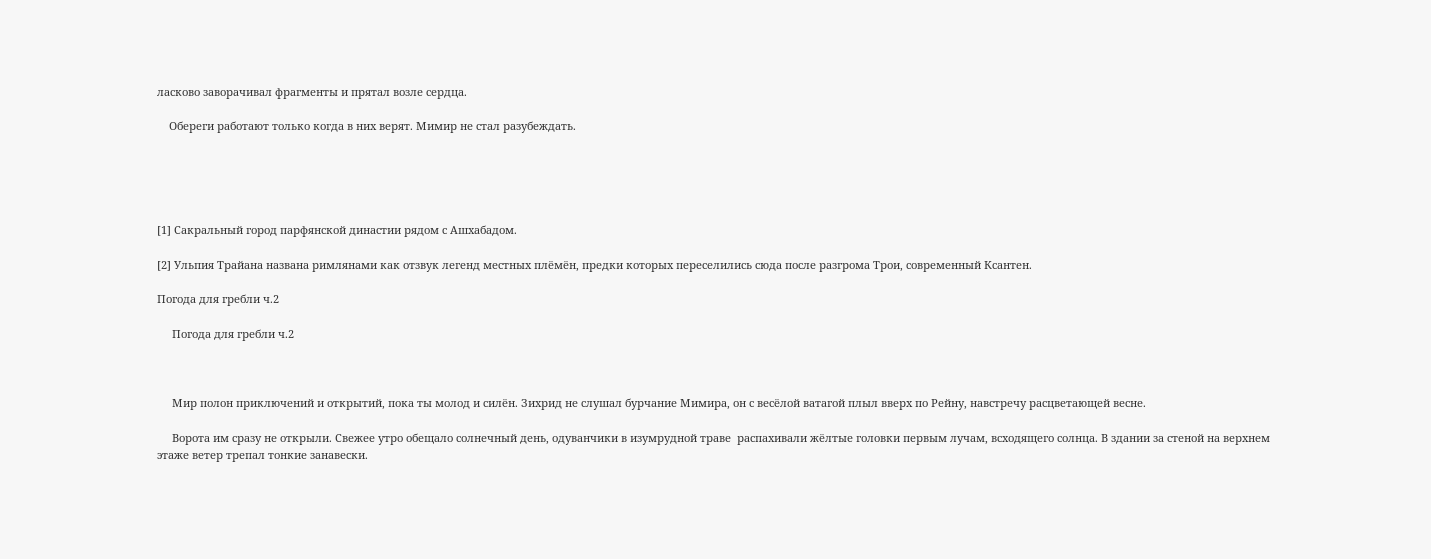ласково заворачивал фрагменты и прятал возле сердца.

    Обереги работают только когда в них верят. Мимир не стал разубеждать.





[1] Сакральный город парфянской династии рядом с Ашхабадом.

[2] Ульпия Трайана названа римлянами как отзвук легенд местных плёмён, предки которых переселились сюда после разгрома Трои, современный Ксантен.

Погода для гребли ч.2

     Погода для гребли ч.2



     Мир полон приключений и открытий, пока ты молод и силён. Зихрид не слушал бурчание Мимира, он с весёлой ватагой плыл вверх по Рейну, навстречу расцветающей весне.

     Ворота им сразу не открыли. Свежее утро обещало солнечный день, одуванчики в изумрудной траве  распахивали жёлтые головки первым лучам, всходящего солнца. В здании за стеной на верхнем этаже ветер трепал тонкие занавески.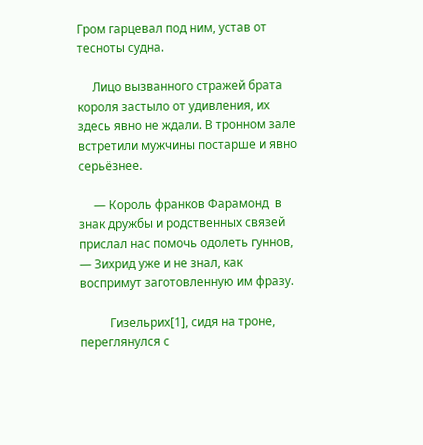Гром гарцевал под ним, устав от тесноты судна.

     Лицо вызванного стражей брата короля застыло от удивления, их здесь явно не ждали. В тронном зале встретили мужчины постарше и явно серьёзнее.

     — Король франков Фарамонд  в знак дружбы и родственных связей прислал нас помочь одолеть гуннов, — Зихрид уже и не знал, как воспримут заготовленную им фразу.

          Гизельрих[1], сидя на троне, переглянулся с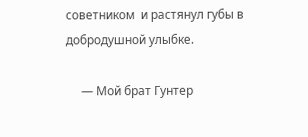советником  и растянул губы в добродушной улыбке.

     — Мой брат Гунтер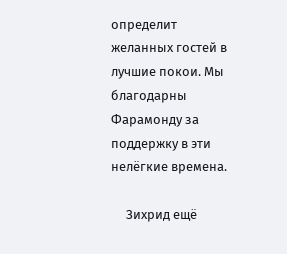определит  желанных гостей в лучшие покои. Мы благодарны Фарамонду за поддержку в эти нелёгкие времена.

     Зихрид ещё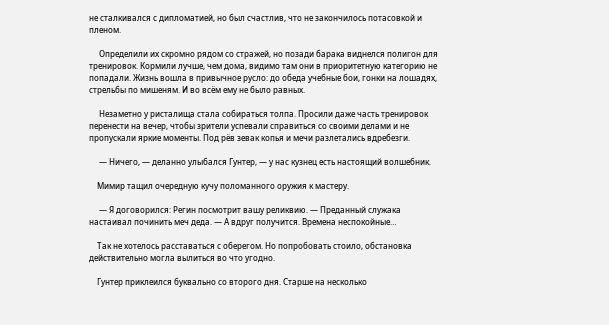не сталкивался с дипломатией, но был счастлив, что не закончилось потасовкой и пленом.

     Определили их скромно рядом со стражей, но позади барака виднелся полигон для тренировок. Кормили лучше, чем дома, видимо там они в приоритетную категорию не попадали. Жизнь вошла в привычное русло: до обеда учебные бои, гонки на лошадях, стрельбы по мишеням. И во всём ему не было равных.

     Незаметно у ристалища стала собираться толпа. Просили даже часть тренировок перенести на вечер, чтобы зрители успевали справиться со своими делами и не пропускали яркие моменты. Под рёв зевак копья и мечи разлетались вдребезги.

     — Ничего, — деланно улыбался Гунтер, — у нас кузнец есть настоящий волшебник.

    Мимир тащил очередную кучу поломанного оружия к мастеру.

     — Я договорился: Регин посмотрит вашу реликвию. — Преданный служака настаивал починить меч деда. — А вдруг получится. Времена неспокойные…

    Так не хотелось расставаться с оберегом. Но попробовать стоило, обстановка действительно могла вылиться во что угодно.

    Гунтер приклеился буквально со второго дня. Старше на несколько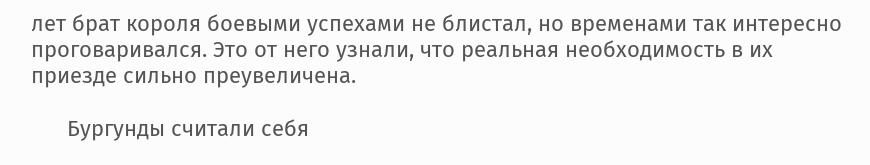лет брат короля боевыми успехами не блистал, но временами так интересно проговаривался. Это от него узнали, что реальная необходимость в их приезде сильно преувеличена.

      Бургунды считали себя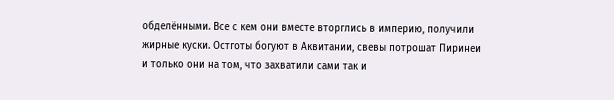обделёнными. Все с кем они вместе вторглись в империю, получили жирные куски. Остготы богуют в Аквитании, свевы потрошат Пиринеи и только они на том, что захватили сами так и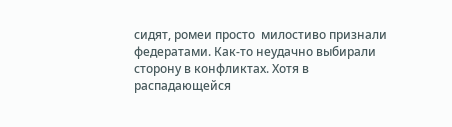сидят, ромеи просто  милостиво признали федератами. Как-то неудачно выбирали сторону в конфликтах. Хотя в распадающейся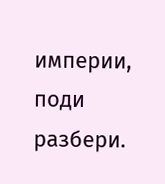империи, поди разбери.